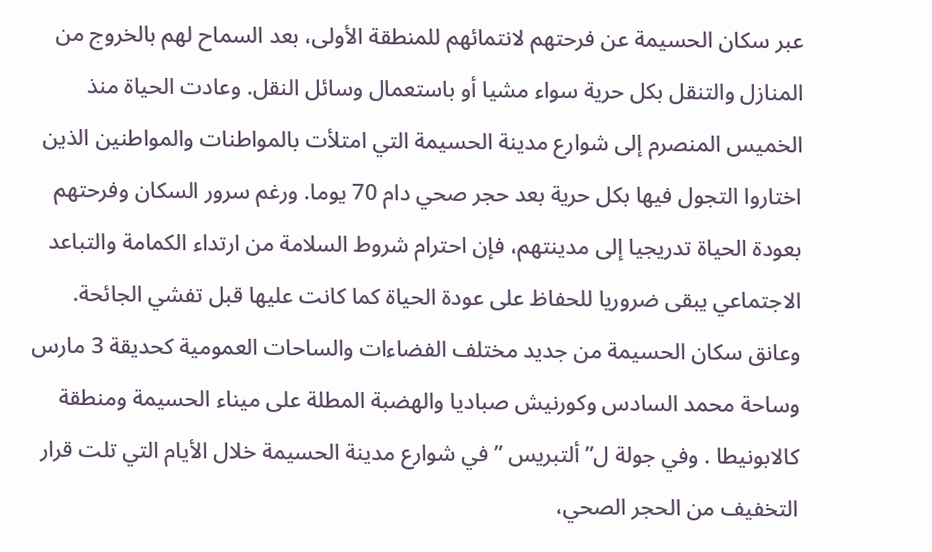عبر سكان الحسيمة عن فرحتهم لانتمائهم للمنطقة الأولى، بعد السماح لهم بالخروج من المنازل والتنقل بكل حرية سواء مشيا أو باستعمال وسائل النقل. وعادت الحياة منذ الخميس المنصرم إلى شوارع مدينة الحسيمة التي امتلأت بالمواطنات والمواطنين الذين اختاروا التجول فيها بكل حرية بعد حجر صحي دام 70 يوما. ورغم سرور السكان وفرحتهم بعودة الحياة تدريجيا إلى مدينتهم، فإن احترام شروط السلامة من ارتداء الكمامة والتباعد الاجتماعي يبقى ضروريا للحفاظ على عودة الحياة كما كانت عليها قبل تفشي الجائحة. وعانق سكان الحسيمة من جديد مختلف الفضاءات والساحات العمومية كحديقة 3 مارس وساحة محمد السادس وكورنيش صباديا والهضبة المطلة على ميناء الحسيمة ومنطقة كالابونيطا . وفي جولة ل” ألتبريس ” في شوارع مدينة الحسيمة خلال الأيام التي تلت قرار التخفيف من الحجر الصحي،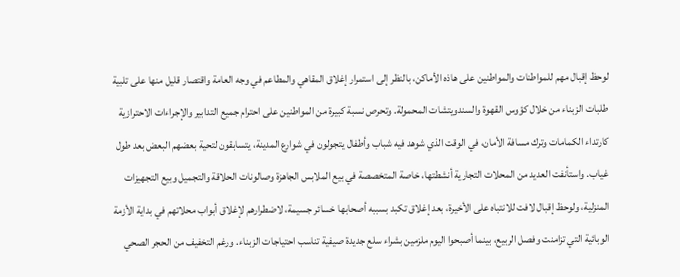لوحظ إقبال مهم للمواطنات والمواطنين على هاذه الأماكن، بالنظر إلى استمرار إغلاق المقاهي والمطاعم في وجه العامة واقتصار قليل منها على تلبية طلبات الزبناء من خلال كؤوس القهوة والسندويتشات المحمولة. وتحرص نسبة كبيرة من المواطنين على احترام جميع التدابير والإجراءات الاحترازية كارتداء الكمامات وترك مسافة الأمان، في الوقت الذي شوهد فيه شباب وأطفال يتجولون في شوارع المدينة، يتسابقون لتحية بعضهم البعض بعد طول غياب. واستأنفت العديد من المحلات التجارية أنشطتها، خاصة المتخصصة في بيع الملابس الجاهزة وصالونات الحلاقة والتجميل وبيع التجهيزات المنزلية، ولوحظ إقبال لافت للانتباه على الأخيرة، بعد إغلاق تكبد بسببه أصحابها خسائر جسيمة، لاضطرارهم لإغلاق أبواب محلاتهم في بداية الأزمة الوبائية التي تزامنت وفصل الربيع، بينما أصبحوا اليوم ملزمين بشراء سلع جديدة صيفية تناسب احتياجات الزبناء. ورغم التخفيف من الحجر الصحي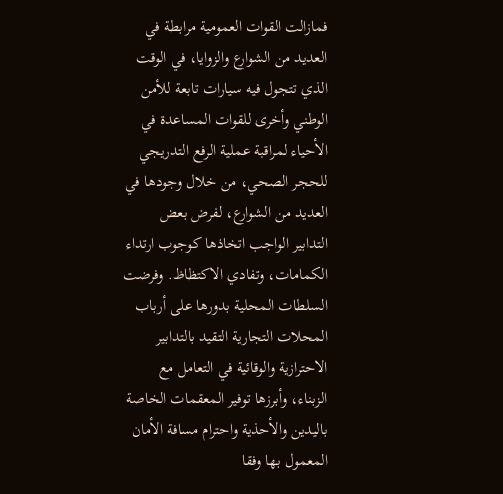فمازالت القوات العمومية مرابطة في العديد من الشوارع والزوايا، في الوقت الذي تتجول فيه سيارات تابعة للأمن الوطني وأخرى للقوات المساعدة في الأحياء لمراقبة عملية الرفع التدريجي للحجر الصحي، من خلال وجودها في العديد من الشوارع، لفرض بعض التدابير الواجب اتخاذها كوجوب ارتداء الكمامات، وتفادي الاكتظاظ. وفرضت السلطات المحلية بدورها على أرباب المحلات التجارية التقيد بالتدابير الاحترازية والوقائية في التعامل مع الزبناء، وأبرزها توفير المعقمات الخاصة باليدين والأحذية واحترام مسافة الأمان المعمول بها وفقا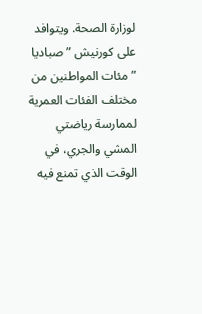لوزارة الصحة. ويتوافد على كورنيش ” صباديا ” مئات المواطنين من مختلف الفئات العمرية لممارسة رياضتي المشي والجري، في الوقت الذي تمنع فيه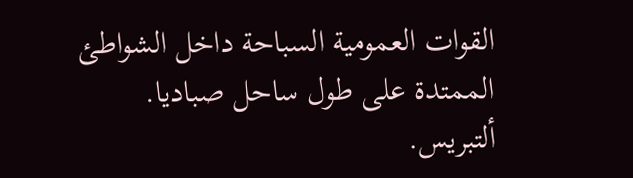القوات العمومية السباحة داخل الشواطئ الممتدة على طول ساحل صباديا.
ألتبريس.